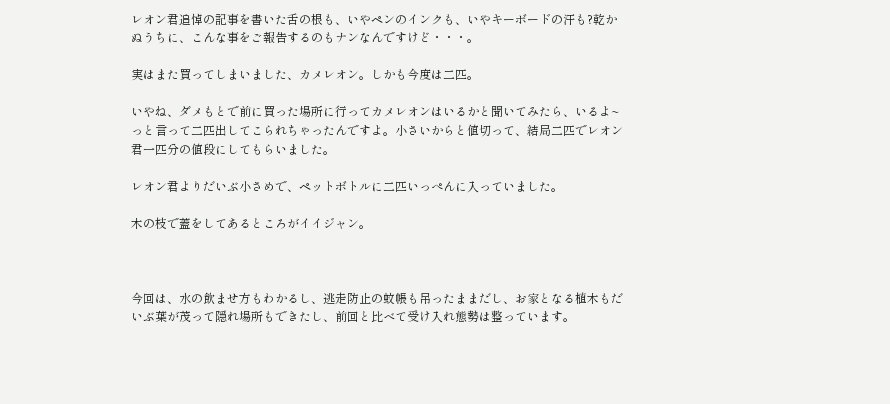レオン君追悼の記事を書いた舌の根も、いやペンのインクも、いやキーボードの汗も?乾かぬうちに、こんな事をご報告するのもナンなんですけど・・・。

実はまた買ってしまいました、カメレオン。しかも今度は二匹。

いやね、ダメもとで前に買った場所に行ってカメレオンはいるかと聞いてみたら、いるよ~っと言って二匹出してこられちゃったんですよ。小さいからと値切って、結局二匹でレオン君一匹分の値段にしてもらいました。

レオン君よりだいぶ小さめで、ペットボトルに二匹いっぺんに入っていました。

木の枝で蓋をしてあるところがイイジャン。



今回は、水の飲ませ方もわかるし、逃走防止の蚊帳も吊ったままだし、お家となる植木もだいぶ葉が茂って隠れ場所もできたし、前回と比べて受け入れ態勢は整っています。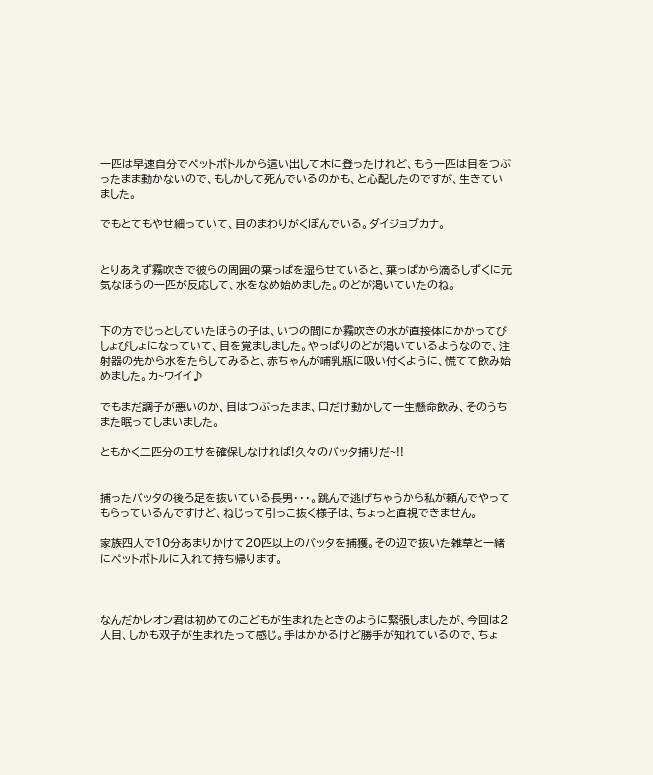一匹は早速自分でペットボトルから這い出して木に登ったけれど、もう一匹は目をつぶったまま動かないので、もしかして死んでいるのかも、と心配したのですが、生きていました。

でもとてもやせ細っていて、目のまわりがくぼんでいる。ダイジョブカナ。


とりあえず霧吹きで彼らの周囲の葉っぱを湿らせていると、葉っぱから滴るしずくに元気なほうの一匹が反応して、水をなめ始めました。のどが渇いていたのね。


下の方でじっとしていたほうの子は、いつの間にか霧吹きの水が直接体にかかってびしょびしょになっていて、目を覚ましました。やっぱりのどが渇いているようなので、注射器の先から水をたらしてみると、赤ちゃんが哺乳瓶に吸い付くように、慌てて飲み始めました。カ~ワイイ♪

でもまだ調子が悪いのか、目はつぶったまま、口だけ動かして一生懸命飲み、そのうちまた眠ってしまいました。

ともかく二匹分のエサを確保しなければ!久々のバッタ捕りだ~!!


捕ったバッタの後ろ足を抜いている長男・・・。跳んで逃げちゃうから私が頼んでやってもらっているんですけど、ねじって引っこ抜く様子は、ちょっと直視できません。

家族四人で10分あまりかけて20匹以上のバッタを捕獲。その辺で抜いた雑草と一緒にペットボトルに入れて持ち帰ります。



なんだかレオン君は初めてのこどもが生まれたときのように緊張しましたが、今回は2人目、しかも双子が生まれたって感じ。手はかかるけど勝手が知れているので、ちょ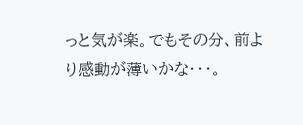っと気が楽。でもその分、前より感動が薄いかな・・・。